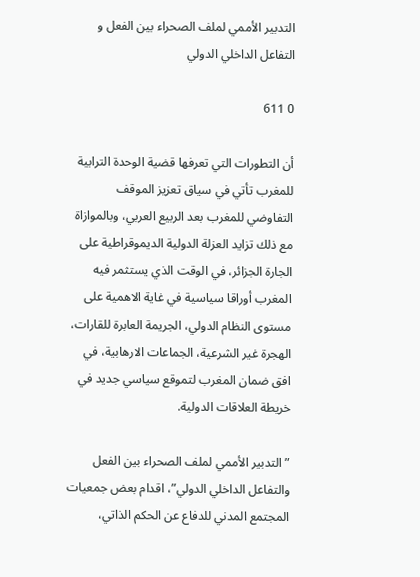التدبير الأممي لملف الصحراء بين الفعل و التفاعل الداخلي الدولي

0 611

أن التطورات التي تعرفها قضية الوحدة الترابية للمغرب تأتي في سياق تعزيز الموقف التفاوضي للمغرب بعد الربيع العربي، وبالموازاة مع ذلك تزايد العزلة الدولية الديموقراطية على الجارة الجزائر، في الوقت الذي يستثمر فيه المغرب أوراقا سياسية في غاية الاهمية على مستوى النظام الدولي، الجريمة العابرة للقارات، الهجرة غير الشرعية، الجماعات الارهابية، في افق ضمان المغرب لتموقع سياسي جديد في خريطة العلاقات الدولية.

” التدبير الأممي لملف الصحراء بين الفعل والتفاعل الداخلي الدولي”، اقدام بعض جمعيات المجتمع المدني للدفاع عن الحكم الذاتي،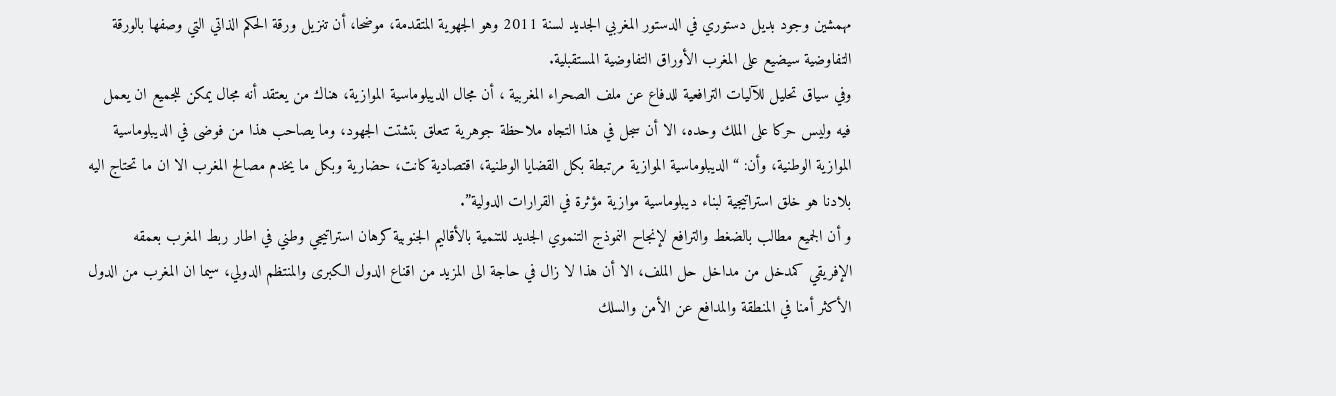مهمشين وجود بديل دستوري في الدستور المغربي الجديد لسنة 2011 وهو الجهوية المتقدمة، موضحا، أن تنزيل ورقة الحكم الذاتي التي وصفها بالورقة التفاوضية سيضيع على المغرب الأوراق التفاوضية المستقبلية.
وفي سياق تحليل للآليات الترافعية للدفاع عن ملف الصحراء المغربية ، أن مجال الديبلوماسية الموازية، هناك من يعتقد أنه مجال يمكن للجميع ان يعمل فيه وليس حركا على الملك وحده، الا أن سجل في هذا التجاه ملاحظة جوهرية تتعلق بتشتت الجهود، وما يصاحب هذا من فوضى في الديبلوماسية الموازية الوطنية، وأن: “الديبلوماسية الموازية مرتبطة بكل القضايا الوطنية، اقتصادية كانت، حضارية وبكل ما يخدم مصالح المغرب الا ان ما تحتاج اليه بلادنا هو خلق استراتيجية لبناء ديبلوماسية موازية مؤثرة في القرارات الدولية”.
و أن الجميع مطالب بالضغط والترافع لإنجاح النموذج التنموي الجديد للتنمية بالأقاليم الجنوبية كرهان استراتيجي وطني في اطار ربط المغرب بعمقه الإفريقي كمدخل من مداخل حل الملف، الا أن هذا لا زال في حاجة الى المزيد من اقناع الدول الكبرى والمنتظم الدولي، سيما ان المغرب من الدول الأكثر أمنا في المنطقة والمدافع عن الأمن والسلك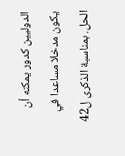الدوليين كدور يمكنه أن يكون مدخلا مساعدا في الحل. بمناسبة الذكرى ل42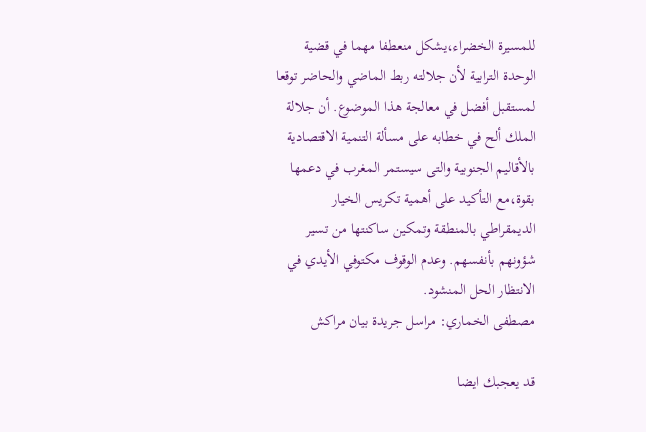للمسيرة الخضراء،يشكل منعطفا مهما في قضية الوحدة الترابية لأن جلالته ربط الماضي والحاضر توقعا لمستقبل أفضل في معالجة هذا الموضوع. أن جلالة الملك ألح في خطابه على مسألة التنمية الاقتصادية بالأقاليم الجنوبية والتى سيستمر المغرب في دعمها بقوة،مع التأكيد على أهمية تكريس الخيار الديمقراطي بالمنطقة وتمكين ساكنتها من تسير شؤونهم بأنفسهم. وعدم الوقوف مكتوفي الأيدي في الانتظار الحل المنشود.
مصطفى الخماري: مراسل جريدة بيان مراكش

قد يعجبك ايضا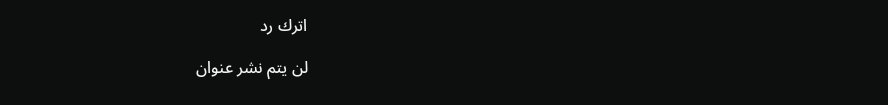اترك رد

لن يتم نشر عنوان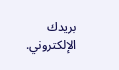بريدك الإلكتروني.